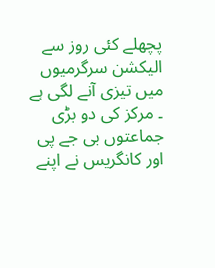پچھلے کئی روز سے الیکشن سرگرمیوں میں تیزی آنے لگی ہے ۔ مرکز کی دو بڑی جماعتوں بی جے پی اور کانگریس نے اپنے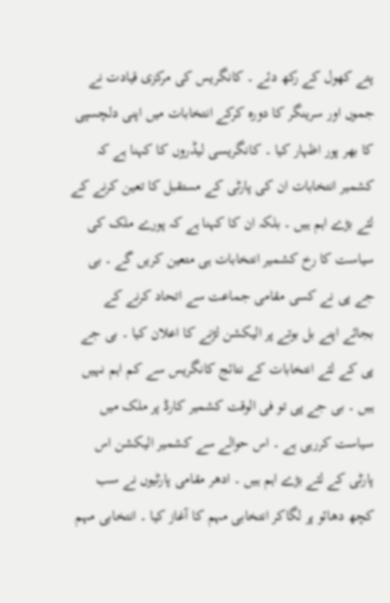پتے کھول کے رکھ دئے ۔ کانگریس کی مرکزی قیادت نے جموں اور سرینگر کا دورہ کرکے انتخابات میں اپنی دلچسپی کا بھر پور اظہار کیا ۔ کانگریسی لیڈروں کا کہنا ہے کہ کشمیر انتخابات ان کی پارٹی کے مستقبل کا تعین کرنے کے لئے بڑے اہم ہیں ۔ بلکہ ان کا کہنا ہے کہ پورے ملک کی سیاست کا رخ کشمیر انتخابات ہی متعین کریں گے ۔ بی جے پی نے کسی مقامی جماعت سے اتحاد کرنے کے بجائے اپنے بل بوتے پر الیکشن لڑنے کا اعلان کیا ۔ بی جے پی کے لئے انتخابات کے نتائج کانگریس سے کم اہم نہیں ہیں ۔ بی جے پی تو فی الوقت کشمیر کارڈ پر ملک میں سیاست کررہی ہے ۔ اس حوالے سے کشمیر الیکشن اس پارٹی کے لئے بڑے اہم ہیں ۔ ادھر مقامی پارٹیوں نے سب کچھ دھائو پر لگاکر انتخابی مہم کا آغاز کیا ۔ انتخابی مہم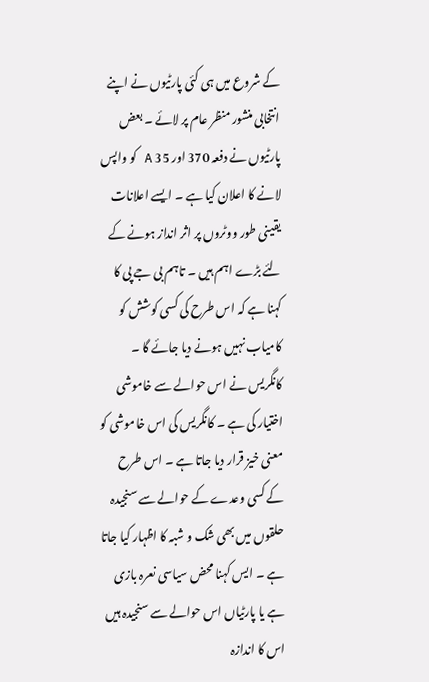کے شروع میں ہی کئی پارٹیوں نے اپنے انتخابی منشور منظر عام پر لائے ۔ بعض پارٹیوں نے دفعہ 370 اور 35 A کو واپس لانے کا اعلان کیا ہے ۔ ایسے اعلانات یقینی طور ووٹروں پر اثر انداز ہونے کے لئے بڑے اہم ہیں ۔ تاہم بی جے پی کا کہنا ہے کہ اس طرح کی کسی کوشش کو کامیاب نہیں ہونے دیا جائے گا ۔ کانگریس نے اس حوالے سے خاموشی اختیار کی ہے ۔ کانگریس کی اس خاموشی کو معنی خیز قرار دیا جاتا ہے ۔ اس طرح کے کسی وعدے کے حوالے سے سنجیدہ حلقوں میں بھی شک و شبہ کا اظہار کیا جاتا ہے ۔ ایس کہنا محض سیاسی نعرہ بازی ہے یا پارٹیاں اس حوالے سے سنجیدہ ہیں اس کا اندازہ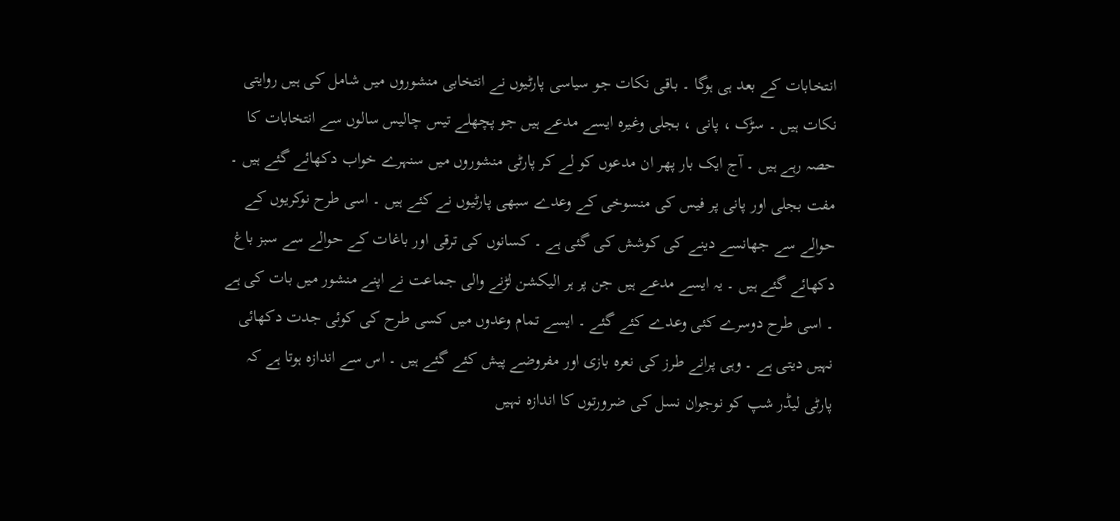انتخابات کے بعد ہی ہوگا ۔ باقی نکات جو سیاسی پارٹیوں نے انتخابی منشوروں میں شامل کی ہیں روایتی نکات ہیں ۔ سڑک ، پانی ، بجلی وغیرہ ایسے مدعے ہیں جو پچھلے تیس چالیس سالوں سے انتخابات کا حصہ رہے ہیں ۔ آج ایک بار پھر ان مدعوں کو لے کر پارٹی منشوروں میں سنہرے خواب دکھائے گئے ہیں ۔ مفت بجلی اور پانی پر فیس کی منسوخی کے وعدے سبھی پارٹیوں نے کئے ہیں ۔ اسی طرح نوکریوں کے حوالے سے جھانسے دینے کی کوشش کی گئی ہے ۔ کسانوں کی ترقی اور باغات کے حوالے سے سبز باغ دکھائے گئے ہیں ۔ یہ ایسے مدعے ہیں جن پر ہر الیکشن لڑنے والی جماعت نے اپنے منشور میں بات کی ہے ۔ اسی طرح دوسرے کئی وعدے کئے گئے ۔ ایسے تمام وعدوں میں کسی طرح کی کوئی جدت دکھائی نہیں دیتی ہے ۔ وہی پرانے طرز کی نعرہ بازی اور مفروضے پیش کئے گئے ہیں ۔ اس سے اندازہ ہوتا ہے کہ پارٹی لیڈر شپ کو نوجوان نسل کی ضرورتوں کا اندازہ نہیں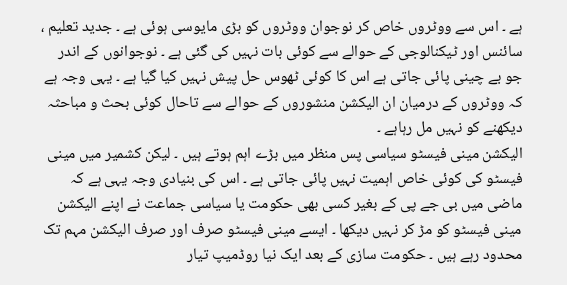ہے ۔ اس سے ووٹروں خاص کر نوجوان ووٹروں کو بڑی مایوسی ہوئی ہے ۔ جدید تعلیم ، سائنس اور ٹیکنالوجی کے حوالے سے کوئی بات نہیں کی گئی ہے ۔ نوجوانوں کے اندر جو بے چینی پائی جاتی ہے اس کا کوئی ٹھوس حل پیش نہیں کیا گیا ہے ۔ یہی وجہ ہے کہ ووٹروں کے درمیان ان الیکشن منشوروں کے حوالے سے تاحال کوئی بحث و مباحثہ دیکھنے کو نہیں مل رہاہے ۔
الیکشن مینی فیسٹو سیاسی پس منظر میں بڑے اہم ہوتے ہیں ۔ لیکن کشمیر میں مینی فیسٹو کی کوئی خاص اہمیت نہیں پائی جاتی ہے ۔ اس کی بنیادی وجہ یہی ہے کہ ماضی میں بی جے پی کے بغیر کسی بھی حکومت یا سیاسی جماعت نے اپنے الیکشن مینی فیسٹو کو مڑ کر نہیں دیکھا ۔ ایسے مینی فیسٹو صرف اور صرف الیکشن مہم تک محدود رہے ہیں ۔ حکومت سازی کے بعد ایک نیا روڈمیپ تیار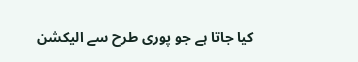کیا جاتا ہے جو پوری طرح سے الیکشن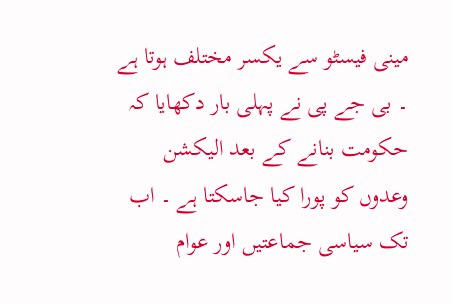مینی فیسٹو سے یکسر مختلف ہوتا ہے ۔ بی جے پی نے پہلی بار دکھایا کہ حکومت بنانے کے بعد الیکشن وعدوں کو پورا کیا جاسکتا ہے ۔ اب تک سیاسی جماعتیں اور عوام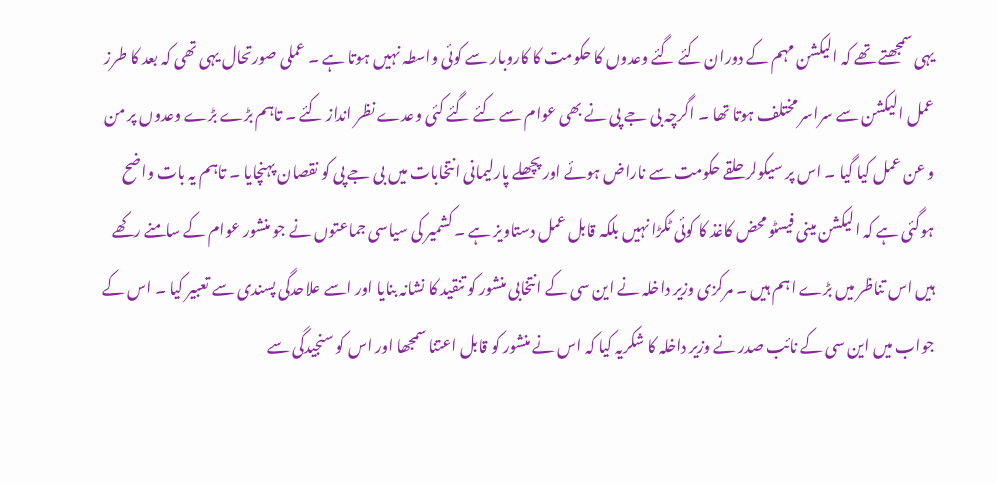یہی سمجھتے تھے کہ الیکشن مہم کے دوران کئے گئے وعدوں کا حکومت کا کاروبار سے کوئی واسطہ نہیں ہوتا ہے ۔ عملی صورتحال یہی تھی کہ بعد کا طرز عمل الیکشن سے سراسر مختلف ہوتا تھا ۔ اگرچہ بی جے پی نے بھی عوام سے کئے گئے کئی وعدے نظر انداز کئے ۔ تاہم بڑے بڑے وعدوں پر من و عن عمل کیا گیا ۔ اس پر سیکولر حلقے حکومت سے ناراض ہوئے اور پچھلے پارلیمانی انتخابات میں بی جے پی کو نقصان پہنچایا ۔ تاہم یہ بات واضح ہوگئی ہے کہ الیکشن مینی فیسٹو محض کاغذ کا کوئی ٹکڑا نہیں بلکہ قابل عمل دستاویز ہے ۔ کشمیر کی سیاسی جماعتوں نے جو منشور عوام کے سامنے رکھے ہیں اس تناظر میں بڑے اہم ہیں ۔ مرکزی وزیر داخلہ نے این سی کے انتخابی منشور کو تنقید کا نشانہ بنایا اور اسے علاحدگی پسندی سے تعبیر کیا ۔ اس کے جواب میں این سی کے نائب صدر نے وزیر داخلہ کا شکریہ کیا کہ اس نے منشور کو قابل اعتنا سمجھا اور اس کو سنجیدگی سے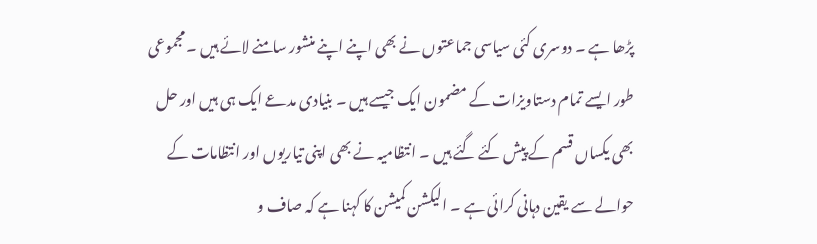پڑھا ہے ۔ دوسری کئی سیاسی جماعتوں نے بھی اپنے اپنے منشور سامنے لائے ہیں ۔ مجموعی طور ایسے تمام دستاویزات کے مضمون ایک جیسے ہیں ۔ بنیادی مدعے ایک ہی ہیں اور حل بھی یکساں قسم کے پیش کئے گئے ہیں ۔ انتظامیہ نے بھی اپنی تیاریوں اور انتظامات کے حوالے سے یقین دہانی کرائی ہے ۔ الیکشن کمیشن کا کہنا ہے کہ صاف و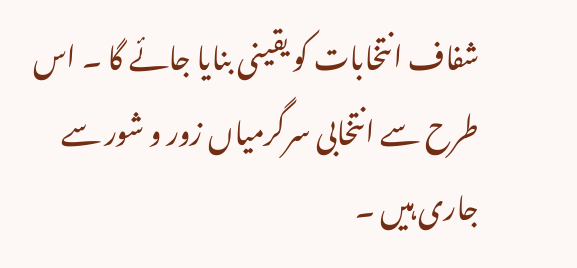شفاف انتخابات کو یقینی بنایا جائے گا ۔ اس طرح سے انتخابی سرگرمیاں زور و شور سے جاری ہیں ۔